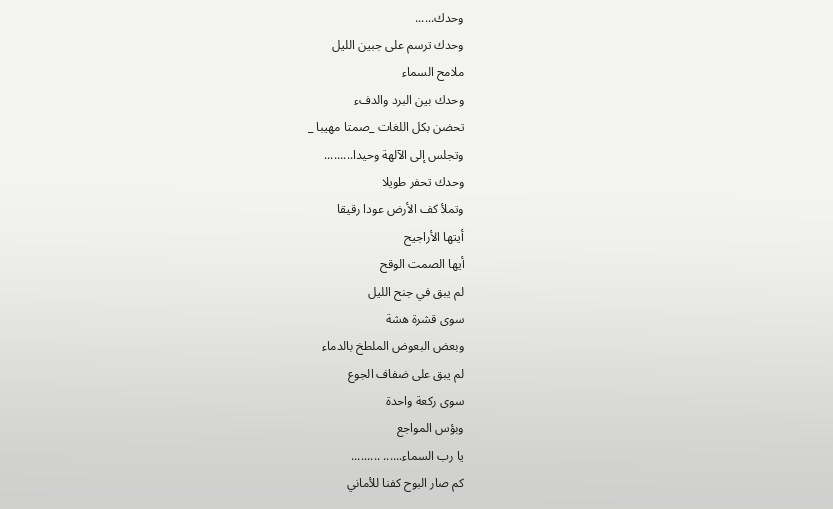وحدك......
وحدك ترسم على جبين الليل
ملامح السماء
وحدك بين البرد والدفء
تحضن بكل اللغات _صمتا مهيبا _
وتجلس إلى الآلهة وحيدا.........
وحدك تحفر طويلا
وتملأ كف الأرض عودا رقيقا
أيتها الأراجيح
أيها الصمت الوقح
لم يبق في جنح الليل
سوى قشرة هشة
وبعض البعوض الملطخ بالدماء
لم يبق على ضفاف الجوع
سوى ركعة واحدة
وبؤس المواجع
يا رب السماء...... .........
كم صار البوح كفنا للأماني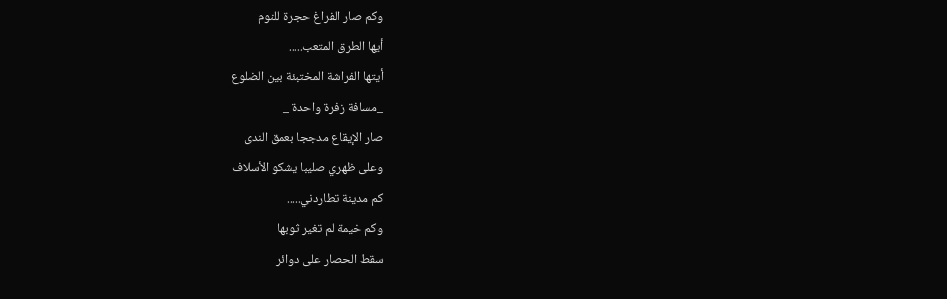وكم صار الفراغ حجرة للنوم
أيها الطرق المتعب.....
أيتها الفراشة المختبئة بين الضلوع
_مسافة زفرة واحدة _
صار الإيقاع مدججا بعمق الندى
وعلى ظهري صليبا يشكو الأسلاف
كم مدينة تطاردني.....
وكم خيمة لم تغير ثوبها
سقط الحصار على دوائر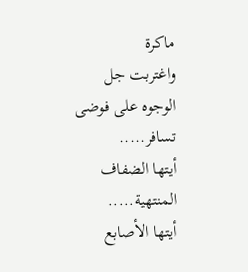ماكرة
واغتربت جل الوجوه على فوضى تسافر.....
أيتها الضفاف المنتهية.....
أيتها الأصابع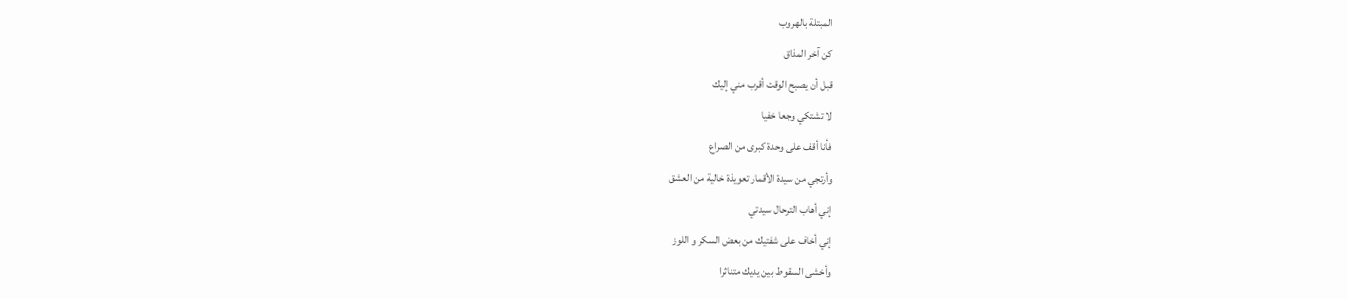المبتلة بالهروب
كن آخر المذاق
قبل أن يصبح الوقت أقرب مني إليك
لا تشتكي وجعا خفيا
فأنا أقف على وحدة كبرى من الصراع
وأرتجي من سيدة الأقمار تعويذة خالية من العشق
إني أهاب الترحال سيدتي
إني أخاف على شفتيك من بعض السكر و اللوز
وأخشى السقوط بين يديك متناثرا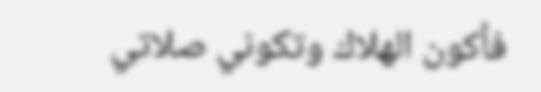فأكون الهلاك وتكوني صلاتي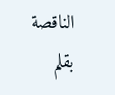الناقصة
بقلم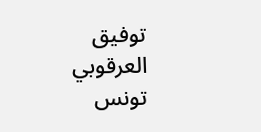توفيق العرقوبي تونس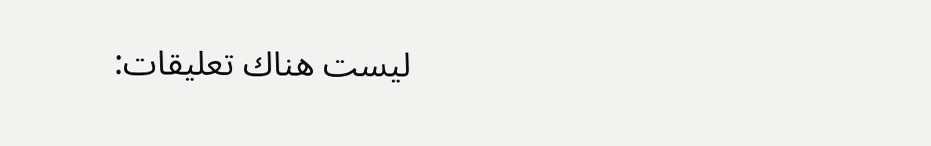ليست هناك تعليقات: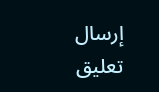إرسال تعليق